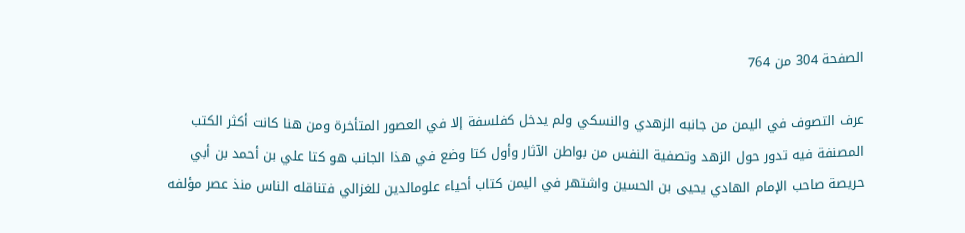الصفحة 304 من 764

عرف التصوف في اليمن من جانبه الزهدي والنسكي ولم يدخل كفلسفة إلا في العصور المتأخرة ومن هنا كانت أكثر الكتب المصنفة فيه تدور حول الزهد وتصفية النفس من بواطن الآثار وأول كتا وضع في هذا الجانب هو كتا علي بن أحمد بن أبي حريصة صاحب الإمام الهادي يحيى بن الحسين واشتهر في اليمن كتاب أحياء علومالدين للغزالي فتناقله الناس منذ عصر مؤلفه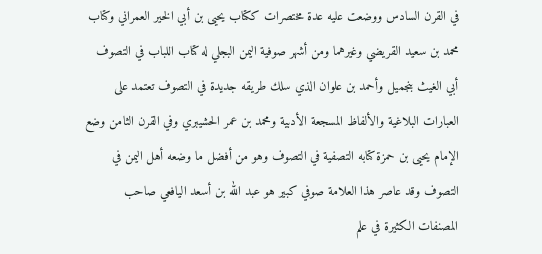في القرن السادس ووضعت عليه عدة مختصرات ككتاب يحيى بن أبي الخير العمراني وكتاب محمد بن سعيد القريضي وغيرهما ومن أشهر صوفية اليمن البجلي له كتاب اللباب في التصوف أبي الغيث بنجميل وأحمد بن علوان الذي سلك طريقه جديدة في التصوف تعتمد على العبارات البلاغية والألفاظ المسجعة الأدبية ومحمد بن عمر الحشيبري وفي القرن الثامن وضع الإمام يحيى بن حمزة كتابه التصفية في التصوف وهو من أفضل ما وضعه أهل اليمن في التصوف وقد عاصر هذا العلامة صوفي كبير هو عبد الله بن أسعد اليافعي صاحب المصنفات الكثيرة في علم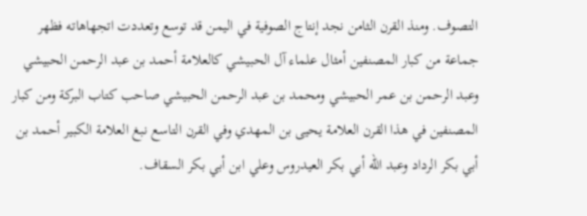التصوف. ومنذ القرن الثامن نجد إنتاج الصوفية في اليمن قد توسع وتعددت اتجهاهاته فظهر جماعة من كبار المصنفين أمثال علماء آل الحبيشي كالعلامة أحمد بن عبد الرحمن الحبيشي وعبد الرحمن بن عمر الحبيشي ومحمد بن عبد الرحمن الحبيشي صاحب كتاب البركة ومن كبار المصنفين في هذا القرن العلامة يحيى بن المهدي وفي القرن التاسع نبغ العلامة الكبير أحمد بن أبي بكر الرداد وعبد الله أبي بكر العيدروس وعلي ابن أبي بكر السقاف.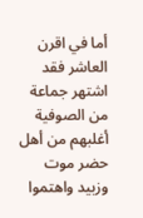أما في اقرن العاشر فقد اشتهر جماعة من الصوفية أغلبهم من أهل حضر موت وزبيد واهتموا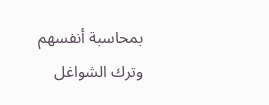بمحاسبة أنفسهم وترك الشواغل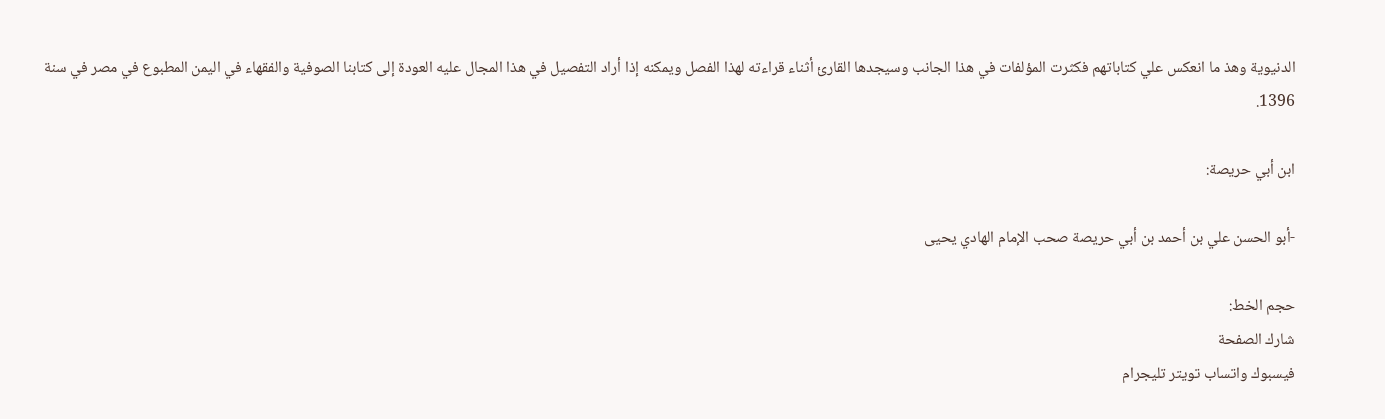الدنيوية وهذ ما انعكس علي كتاباتهم فكثرت المؤلفات في هذا الجانب وسيجدها القارئ أثناء قراءته لهذا الفصل ويمكنه إذا أراد التفصيل في هذا المجال عليه العودة إلى كتابنا الصوفية والفقهاء في اليمن المطبوع في مصر في سنة 1396.

ابن أبي حريصة:

-أبو الحسن علي بن أحمد بن أبي حريصة صحب الإمام الهادي يحيى

حجم الخط:
شارك الصفحة
فيسبوك واتساب تويتر تليجرام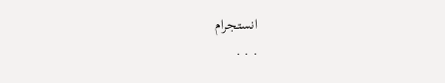انستجرام
. . .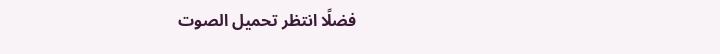فضلًا انتظر تحميل الصوت